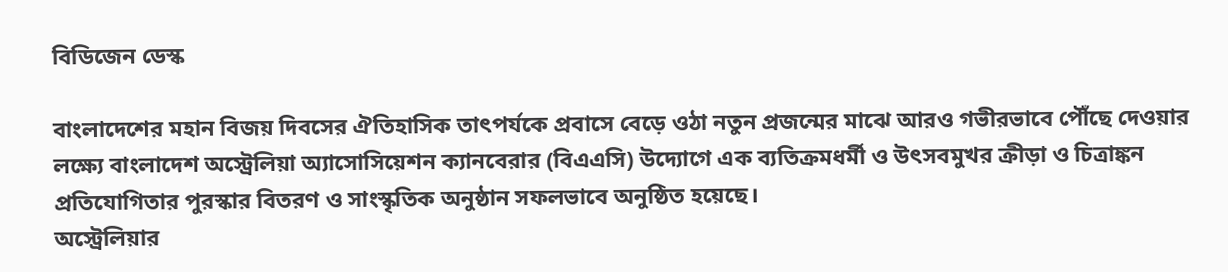বিডিজেন ডেস্ক

বাংলাদেশের মহান বিজয় দিবসের ঐতিহাসিক তাৎপর্যকে প্রবাসে বেড়ে ওঠা নতুন প্রজন্মের মাঝে আরও গভীরভাবে পৌঁছে দেওয়ার লক্ষ্যে বাংলাদেশ অস্ট্রেলিয়া অ্যাসোসিয়েশন ক্যানবেরার (বিএএসি) উদ্যোগে এক ব্যতিক্রমধর্মী ও উৎসবমুখর ক্রীড়া ও চিত্রাঙ্কন প্রতিযোগিতার পুরস্কার বিতরণ ও সাংস্কৃতিক অনুষ্ঠান সফলভাবে অনুষ্ঠিত হয়েছে।
অস্ট্রেলিয়ার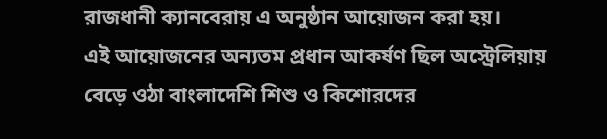রাজধানী ক্যানবেরায় এ অনুষ্ঠান আয়োজন করা হয়।
এই আয়োজনের অন্যতম প্রধান আকর্ষণ ছিল অস্ট্রেলিয়ায় বেড়ে ওঠা বাংলাদেশি শিশু ও কিশোরদের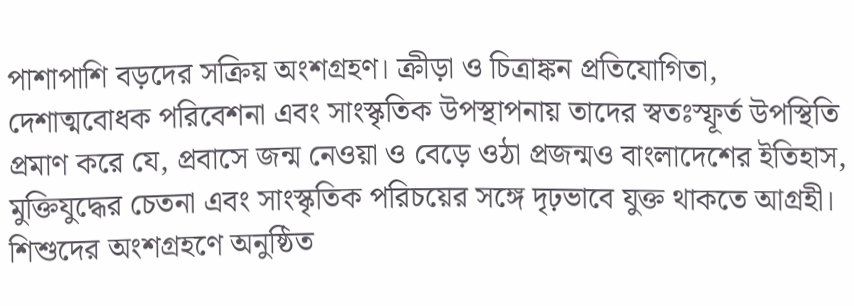পাশাপাশি বড়দের সক্রিয় অংশগ্রহণ। ক্রীড়া ও চিত্রাঙ্কন প্রতিযোগিতা, দেশাত্মবোধক পরিবেশনা এবং সাংস্কৃতিক উপস্থাপনায় তাদের স্বতঃস্ফূর্ত উপস্থিতি প্রমাণ করে যে, প্রবাসে জন্ম নেওয়া ও বেড়ে ওঠা প্রজন্মও বাংলাদেশের ইতিহাস, মুক্তিযুদ্ধের চেতনা এবং সাংস্কৃতিক পরিচয়ের সঙ্গে দৃঢ়ভাবে যুক্ত থাকতে আগ্রহী। শিশুদের অংশগ্রহণে অনুষ্ঠিত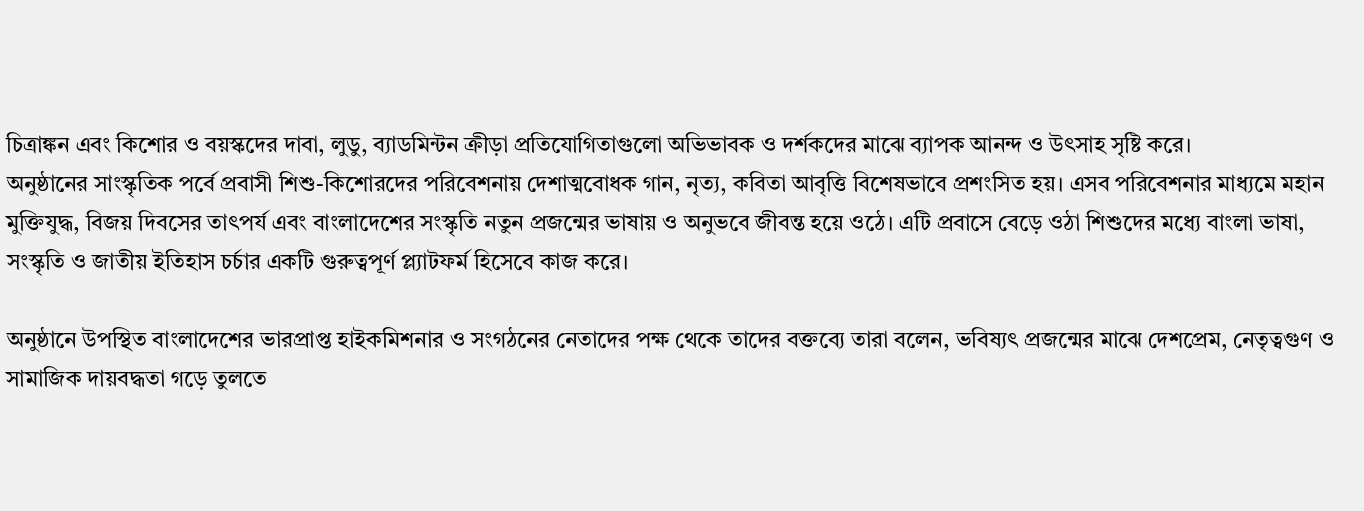চিত্রাঙ্কন এবং কিশোর ও বয়স্কদের দাবা, লুডু, ব্যাডমিন্টন ক্রীড়া প্রতিযোগিতাগুলো অভিভাবক ও দর্শকদের মাঝে ব্যাপক আনন্দ ও উৎসাহ সৃষ্টি করে।
অনুষ্ঠানের সাংস্কৃতিক পর্বে প্রবাসী শিশু-কিশোরদের পরিবেশনায় দেশাত্মবোধক গান, নৃত্য, কবিতা আবৃত্তি বিশেষভাবে প্রশংসিত হয়। এসব পরিবেশনার মাধ্যমে মহান মুক্তিযুদ্ধ, বিজয় দিবসের তাৎপর্য এবং বাংলাদেশের সংস্কৃতি নতুন প্রজন্মের ভাষায় ও অনুভবে জীবন্ত হয়ে ওঠে। এটি প্রবাসে বেড়ে ওঠা শিশুদের মধ্যে বাংলা ভাষা, সংস্কৃতি ও জাতীয় ইতিহাস চর্চার একটি গুরুত্বপূর্ণ প্ল্যাটফর্ম হিসেবে কাজ করে।

অনুষ্ঠানে উপস্থিত বাংলাদেশের ভারপ্রাপ্ত হাইকমিশনার ও সংগঠনের নেতাদের পক্ষ থেকে তাদের বক্তব্যে তারা বলেন, ভবিষ্যৎ প্রজন্মের মাঝে দেশপ্রেম, নেতৃত্বগুণ ও সামাজিক দায়বদ্ধতা গড়ে তুলতে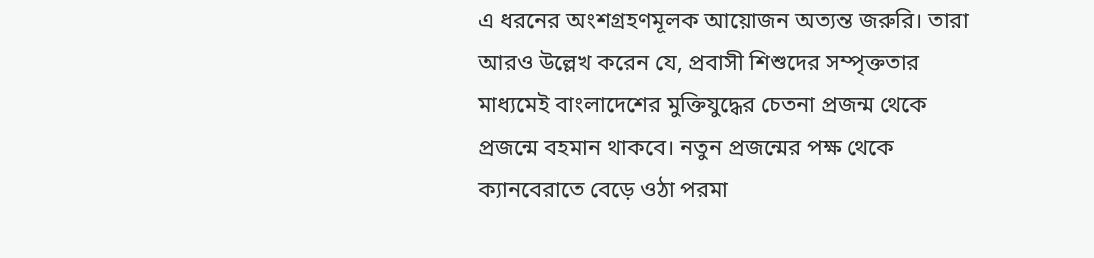এ ধরনের অংশগ্রহণমূলক আয়োজন অত্যন্ত জরুরি। তারা আরও উল্লেখ করেন যে, প্রবাসী শিশুদের সম্পৃক্ততার মাধ্যমেই বাংলাদেশের মুক্তিযুদ্ধের চেতনা প্রজন্ম থেকে প্রজন্মে বহমান থাকবে। নতুন প্রজন্মের পক্ষ থেকে ক্যানবেরাতে বেড়ে ওঠা পরমা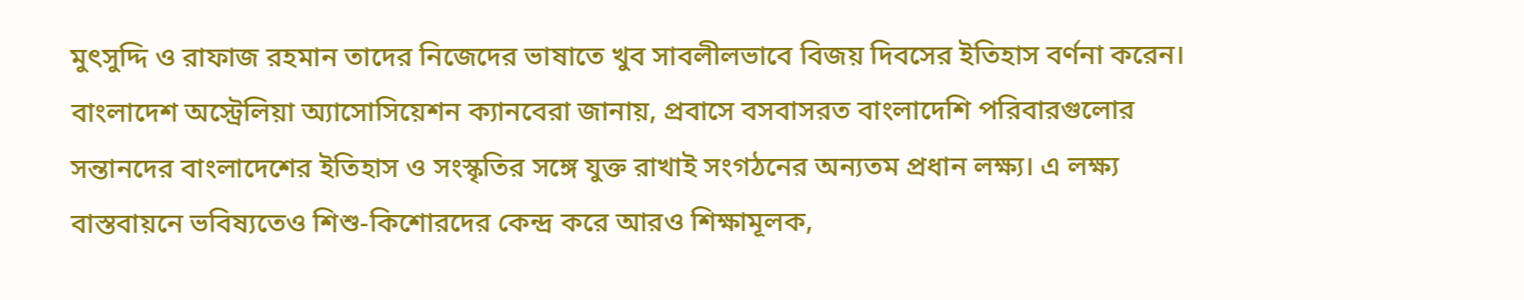মুৎসুদ্দি ও রাফাজ রহমান তাদের নিজেদের ভাষাতে খুব সাবলীলভাবে বিজয় দিবসের ইতিহাস বর্ণনা করেন।
বাংলাদেশ অস্ট্রেলিয়া অ্যাসোসিয়েশন ক্যানবেরা জানায়, প্রবাসে বসবাসরত বাংলাদেশি পরিবারগুলোর সন্তানদের বাংলাদেশের ইতিহাস ও সংস্কৃতির সঙ্গে যুক্ত রাখাই সংগঠনের অন্যতম প্রধান লক্ষ্য। এ লক্ষ্য বাস্তবায়নে ভবিষ্যতেও শিশু-কিশোরদের কেন্দ্র করে আরও শিক্ষামূলক,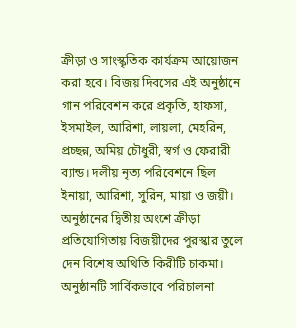ক্রীড়া ও সাংস্কৃতিক কার্যক্রম আয়োজন করা হবে। বিজয় দিবসের এই অনুষ্ঠানে গান পরিবেশন করে প্রকৃতি, হাফসা, ইসমাইল, আরিশা, লায়লা, মেহরিন, প্রচ্ছন্ন, অমিয় চৌধুরী, স্বর্গ ও ফেরারী ব্যান্ড। দলীয় নৃত্য পরিবেশনে ছিল ইনায়া, আরিশা, সুরিন, মায়া ও জয়ী। অনুষ্ঠানের দ্বিতীয় অংশে ক্রীড়া প্রতিযোগিতায় বিজয়ীদের পুরস্কার তুলে দেন বিশেষ অথিতি কিরীটি চাকমা।
অনুষ্ঠানটি সার্বিকভাবে পরিচালনা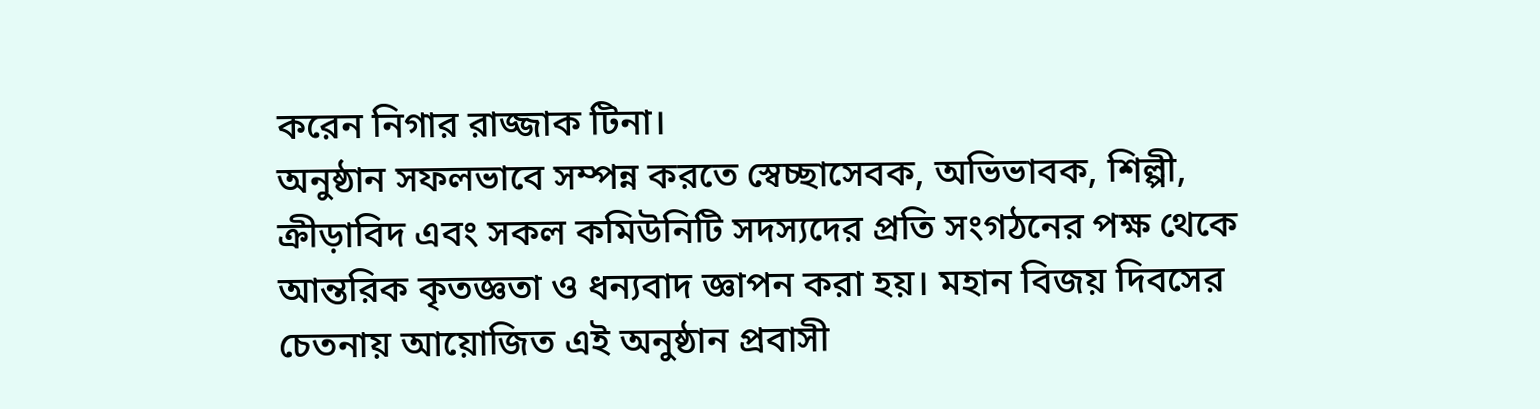করেন নিগার রাজ্জাক টিনা।
অনুষ্ঠান সফলভাবে সম্পন্ন করতে স্বেচ্ছাসেবক, অভিভাবক, শিল্পী, ক্রীড়াবিদ এবং সকল কমিউনিটি সদস্যদের প্রতি সংগঠনের পক্ষ থেকে আন্তরিক কৃতজ্ঞতা ও ধন্যবাদ জ্ঞাপন করা হয়। মহান বিজয় দিবসের চেতনায় আয়োজিত এই অনুষ্ঠান প্রবাসী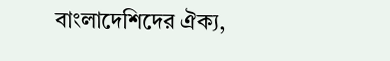বাংলাদেশিদের ঐক্য,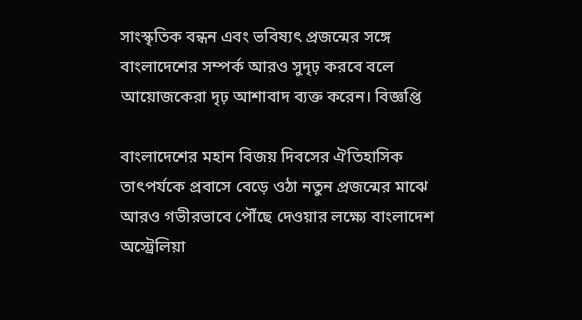সাংস্কৃতিক বন্ধন এবং ভবিষ্যৎ প্রজন্মের সঙ্গে বাংলাদেশের সম্পর্ক আরও সুদৃঢ় করবে বলে আয়োজকেরা দৃঢ় আশাবাদ ব্যক্ত করেন। বিজ্ঞপ্তি

বাংলাদেশের মহান বিজয় দিবসের ঐতিহাসিক তাৎপর্যকে প্রবাসে বেড়ে ওঠা নতুন প্রজন্মের মাঝে আরও গভীরভাবে পৌঁছে দেওয়ার লক্ষ্যে বাংলাদেশ অস্ট্রেলিয়া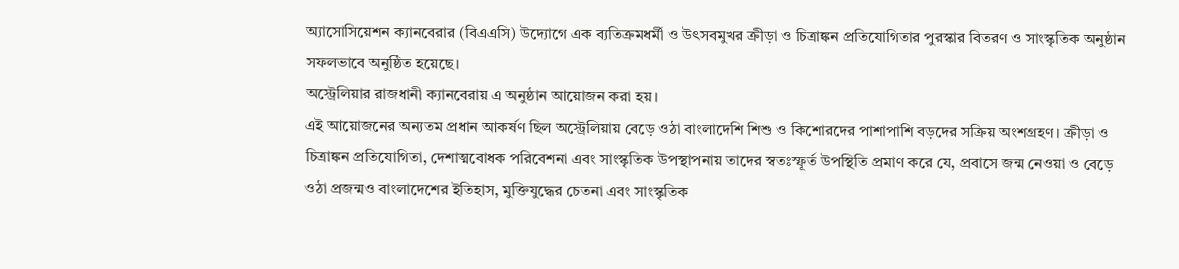অ্যাসোসিয়েশন ক্যানবেরার (বিএএসি) উদ্যোগে এক ব্যতিক্রমধর্মী ও উৎসবমুখর ক্রীড়া ও চিত্রাঙ্কন প্রতিযোগিতার পুরস্কার বিতরণ ও সাংস্কৃতিক অনুষ্ঠান সফলভাবে অনুষ্ঠিত হয়েছে।
অস্ট্রেলিয়ার রাজধানী ক্যানবেরায় এ অনুষ্ঠান আয়োজন করা হয়।
এই আয়োজনের অন্যতম প্রধান আকর্ষণ ছিল অস্ট্রেলিয়ায় বেড়ে ওঠা বাংলাদেশি শিশু ও কিশোরদের পাশাপাশি বড়দের সক্রিয় অংশগ্রহণ। ক্রীড়া ও চিত্রাঙ্কন প্রতিযোগিতা, দেশাত্মবোধক পরিবেশনা এবং সাংস্কৃতিক উপস্থাপনায় তাদের স্বতঃস্ফূর্ত উপস্থিতি প্রমাণ করে যে, প্রবাসে জন্ম নেওয়া ও বেড়ে ওঠা প্রজন্মও বাংলাদেশের ইতিহাস, মুক্তিযুদ্ধের চেতনা এবং সাংস্কৃতিক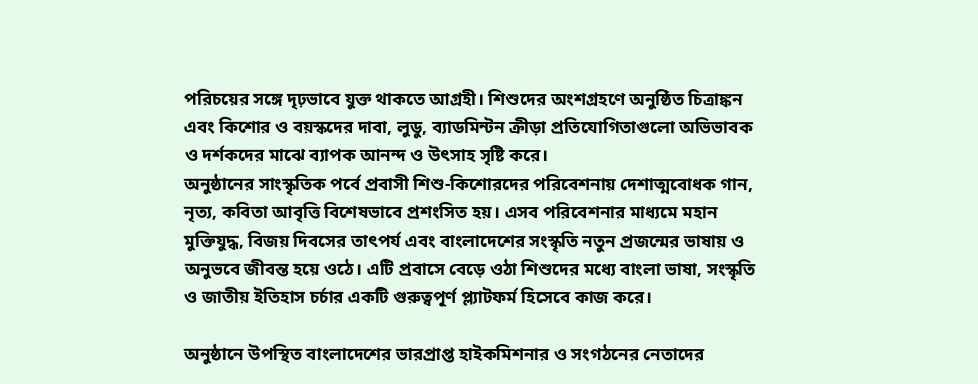পরিচয়ের সঙ্গে দৃঢ়ভাবে যুক্ত থাকতে আগ্রহী। শিশুদের অংশগ্রহণে অনুষ্ঠিত চিত্রাঙ্কন এবং কিশোর ও বয়স্কদের দাবা, লুডু, ব্যাডমিন্টন ক্রীড়া প্রতিযোগিতাগুলো অভিভাবক ও দর্শকদের মাঝে ব্যাপক আনন্দ ও উৎসাহ সৃষ্টি করে।
অনুষ্ঠানের সাংস্কৃতিক পর্বে প্রবাসী শিশু-কিশোরদের পরিবেশনায় দেশাত্মবোধক গান, নৃত্য, কবিতা আবৃত্তি বিশেষভাবে প্রশংসিত হয়। এসব পরিবেশনার মাধ্যমে মহান মুক্তিযুদ্ধ, বিজয় দিবসের তাৎপর্য এবং বাংলাদেশের সংস্কৃতি নতুন প্রজন্মের ভাষায় ও অনুভবে জীবন্ত হয়ে ওঠে। এটি প্রবাসে বেড়ে ওঠা শিশুদের মধ্যে বাংলা ভাষা, সংস্কৃতি ও জাতীয় ইতিহাস চর্চার একটি গুরুত্বপূর্ণ প্ল্যাটফর্ম হিসেবে কাজ করে।

অনুষ্ঠানে উপস্থিত বাংলাদেশের ভারপ্রাপ্ত হাইকমিশনার ও সংগঠনের নেতাদের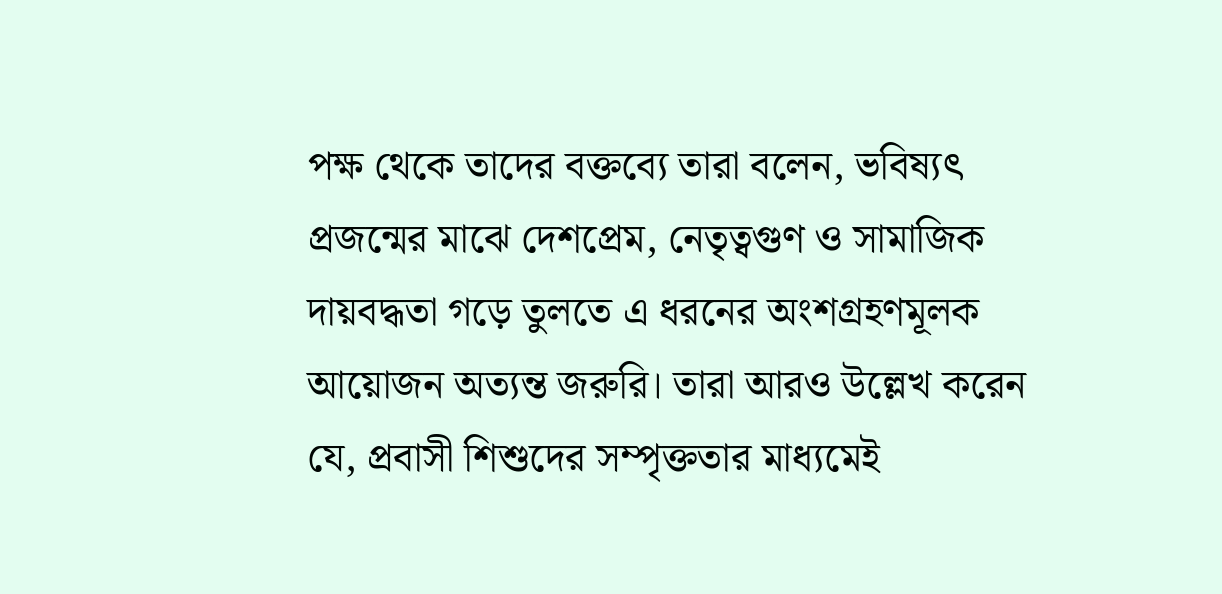পক্ষ থেকে তাদের বক্তব্যে তারা বলেন, ভবিষ্যৎ প্রজন্মের মাঝে দেশপ্রেম, নেতৃত্বগুণ ও সামাজিক দায়বদ্ধতা গড়ে তুলতে এ ধরনের অংশগ্রহণমূলক আয়োজন অত্যন্ত জরুরি। তারা আরও উল্লেখ করেন যে, প্রবাসী শিশুদের সম্পৃক্ততার মাধ্যমেই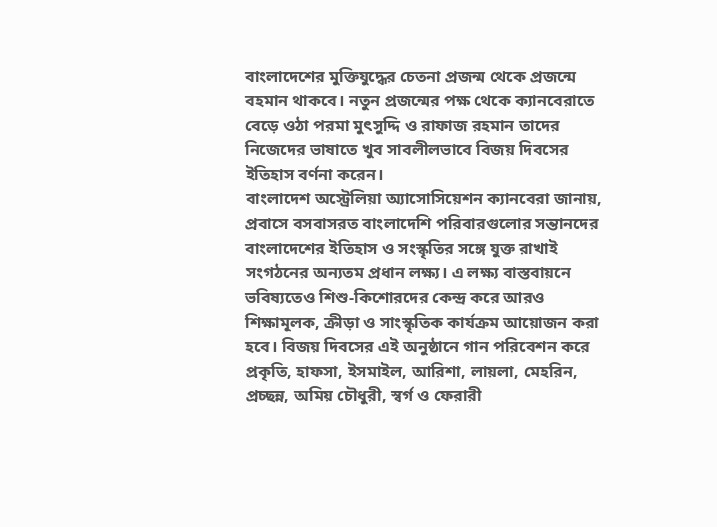বাংলাদেশের মুক্তিযুদ্ধের চেতনা প্রজন্ম থেকে প্রজন্মে বহমান থাকবে। নতুন প্রজন্মের পক্ষ থেকে ক্যানবেরাতে বেড়ে ওঠা পরমা মুৎসুদ্দি ও রাফাজ রহমান তাদের নিজেদের ভাষাতে খুব সাবলীলভাবে বিজয় দিবসের ইতিহাস বর্ণনা করেন।
বাংলাদেশ অস্ট্রেলিয়া অ্যাসোসিয়েশন ক্যানবেরা জানায়, প্রবাসে বসবাসরত বাংলাদেশি পরিবারগুলোর সন্তানদের বাংলাদেশের ইতিহাস ও সংস্কৃতির সঙ্গে যুক্ত রাখাই সংগঠনের অন্যতম প্রধান লক্ষ্য। এ লক্ষ্য বাস্তবায়নে ভবিষ্যতেও শিশু-কিশোরদের কেন্দ্র করে আরও শিক্ষামূলক, ক্রীড়া ও সাংস্কৃতিক কার্যক্রম আয়োজন করা হবে। বিজয় দিবসের এই অনুষ্ঠানে গান পরিবেশন করে প্রকৃতি, হাফসা, ইসমাইল, আরিশা, লায়লা, মেহরিন, প্রচ্ছন্ন, অমিয় চৌধুরী, স্বর্গ ও ফেরারী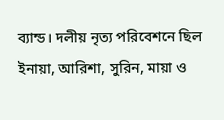ব্যান্ড। দলীয় নৃত্য পরিবেশনে ছিল ইনায়া, আরিশা, সুরিন, মায়া ও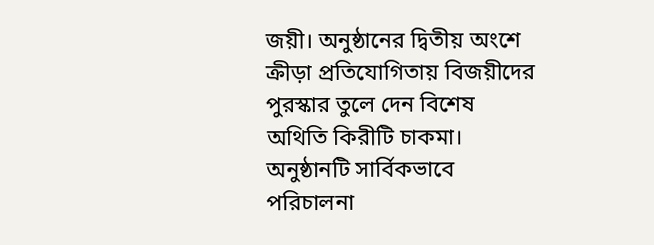জয়ী। অনুষ্ঠানের দ্বিতীয় অংশে ক্রীড়া প্রতিযোগিতায় বিজয়ীদের পুরস্কার তুলে দেন বিশেষ অথিতি কিরীটি চাকমা।
অনুষ্ঠানটি সার্বিকভাবে পরিচালনা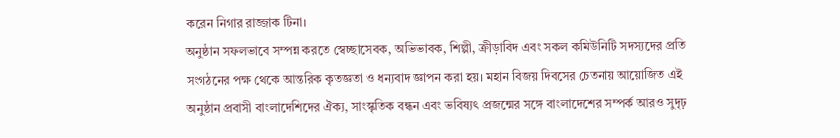করেন নিগার রাজ্জাক টিনা।
অনুষ্ঠান সফলভাবে সম্পন্ন করতে স্বেচ্ছাসেবক, অভিভাবক, শিল্পী, ক্রীড়াবিদ এবং সকল কমিউনিটি সদস্যদের প্রতি সংগঠনের পক্ষ থেকে আন্তরিক কৃতজ্ঞতা ও ধন্যবাদ জ্ঞাপন করা হয়। মহান বিজয় দিবসের চেতনায় আয়োজিত এই অনুষ্ঠান প্রবাসী বাংলাদেশিদের ঐক্য, সাংস্কৃতিক বন্ধন এবং ভবিষ্যৎ প্রজন্মের সঙ্গে বাংলাদেশের সম্পর্ক আরও সুদৃঢ়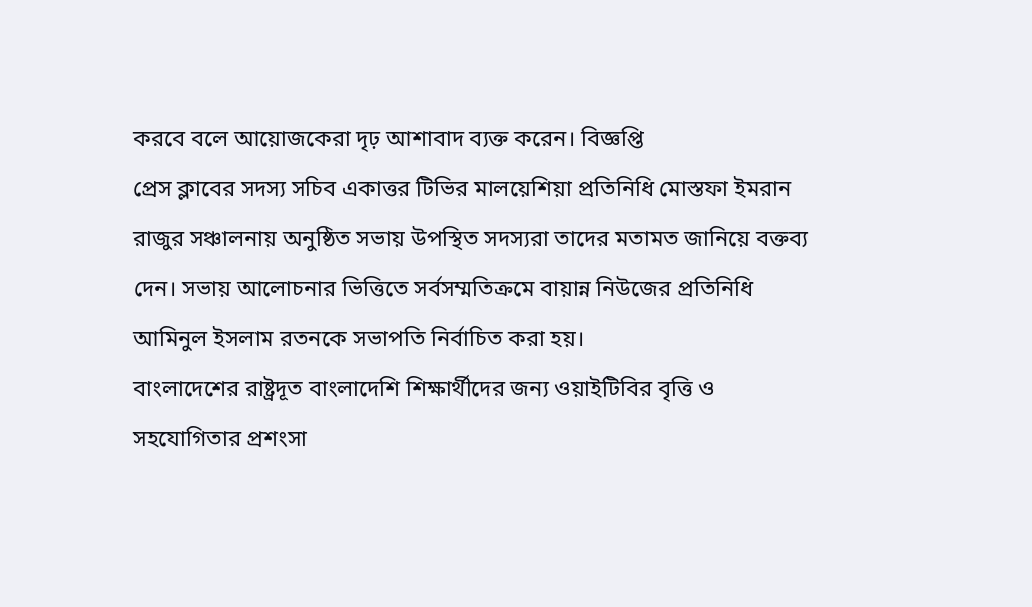করবে বলে আয়োজকেরা দৃঢ় আশাবাদ ব্যক্ত করেন। বিজ্ঞপ্তি
প্রেস ক্লাবের সদস্য সচিব একাত্তর টিভির মালয়েশিয়া প্রতিনিধি মোস্তফা ইমরান রাজুর সঞ্চালনায় অনুষ্ঠিত সভায় উপস্থিত সদস্যরা তাদের মতামত জানিয়ে বক্তব্য দেন। সভায় আলোচনার ভিত্তিতে সর্বসম্মতিক্রমে বায়ান্ন নিউজের প্রতিনিধি আমিনুল ইসলাম রতনকে সভাপতি নির্বাচিত করা হয়।
বাংলাদেশের রাষ্ট্রদূত বাংলাদেশি শিক্ষার্থীদের জন্য ওয়াইটিবির বৃত্তি ও সহযোগিতার প্রশংসা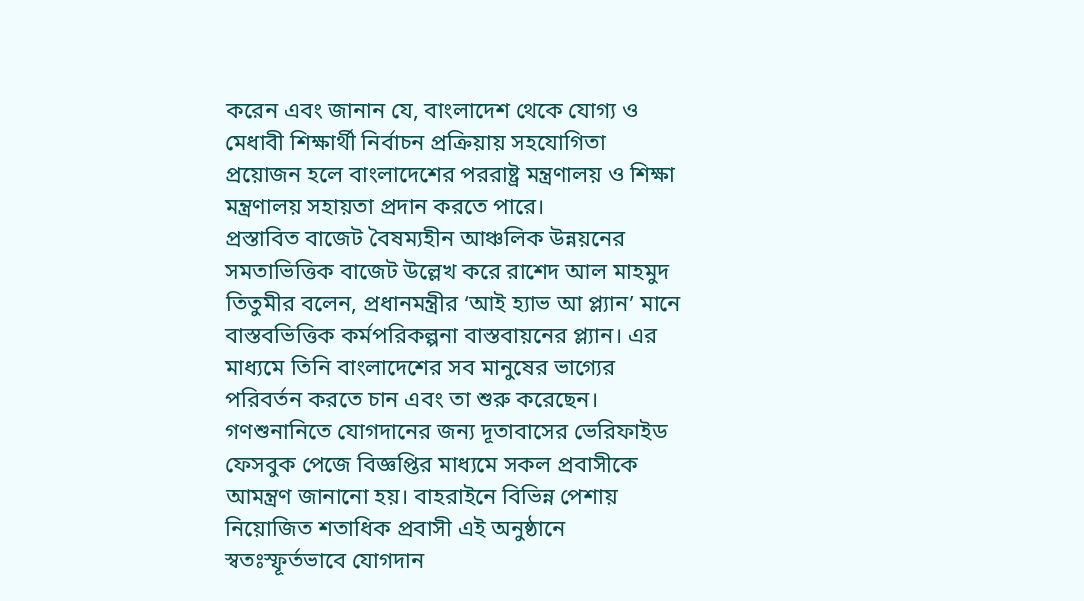করেন এবং জানান যে, বাংলাদেশ থেকে যোগ্য ও মেধাবী শিক্ষার্থী নির্বাচন প্রক্রিয়ায় সহযোগিতা প্রয়োজন হলে বাংলাদেশের পররাষ্ট্র মন্ত্রণালয় ও শিক্ষা মন্ত্রণালয় সহায়তা প্রদান করতে পারে।
প্রস্তাবিত বাজেট বৈষম্যহীন আঞ্চলিক উন্নয়নের সমতাভিত্তিক বাজেট উল্লেখ করে রাশেদ আল মাহমুদ তিতুমীর বলেন, প্রধানমন্ত্রীর ‘আই হ্যাভ আ প্ল্যান’ মানে বাস্তবভিত্তিক কর্মপরিকল্পনা বাস্তবায়নের প্ল্যান। এর মাধ্যমে তিনি বাংলাদেশের সব মানুষের ভাগ্যের পরিবর্তন করতে চান এবং তা শুরু করেছেন।
গণশুনানিতে যোগদানের জন্য দূতাবাসের ভেরিফাইড ফেসবুক পেজে বিজ্ঞপ্তির মাধ্যমে সকল প্রবাসীকে আমন্ত্রণ জানানো হয়। বাহরাইনে বিভিন্ন পেশায় নিয়োজিত শতাধিক প্রবাসী এই অনুষ্ঠানে স্বতঃস্ফূর্তভাবে যোগদান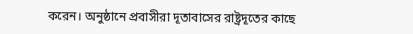করেন। অনুষ্ঠানে প্রবাসীরা দূতাবাসের রাষ্ট্রদূতের কাছে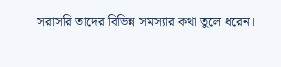সরাসরি তাদের বিভিন্ন সমস্যার কথা তুলে ধরেন।